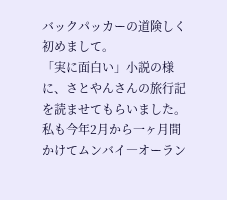バックパッカーの道険しく
初めまして。
「実に面白い」小説の様に、さとやんさんの旅行記を読ませてもらいました。
私も今年2月から一ヶ月間かけてムンバイ―オーラン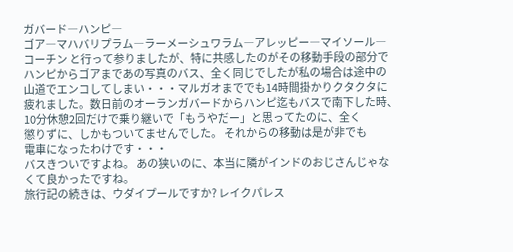ガバード―ハンピ―
ゴア―マハバリプラム―ラーメーシュワラム―アレッピー―マイソール―
コーチン と行って参りましたが、特に共感したのがその移動手段の部分で
ハンピからゴアまであの写真のバス、全く同じでしたが私の場合は途中の
山道でエンコしてしまい・・・マルガオまででも14時間掛かりクタクタに
疲れました。数日前のオーランガバードからハンピ迄もバスで南下した時、
10分休憩2回だけで乗り継いで「もうやだー」と思ってたのに、全く
懲りずに、しかもついてませんでした。 それからの移動は是が非でも
電車になったわけです・・・
バスきついですよね。 あの狭いのに、本当に隣がインドのおじさんじゃな
くて良かったですね。
旅行記の続きは、ウダイプールですか? レイクパレス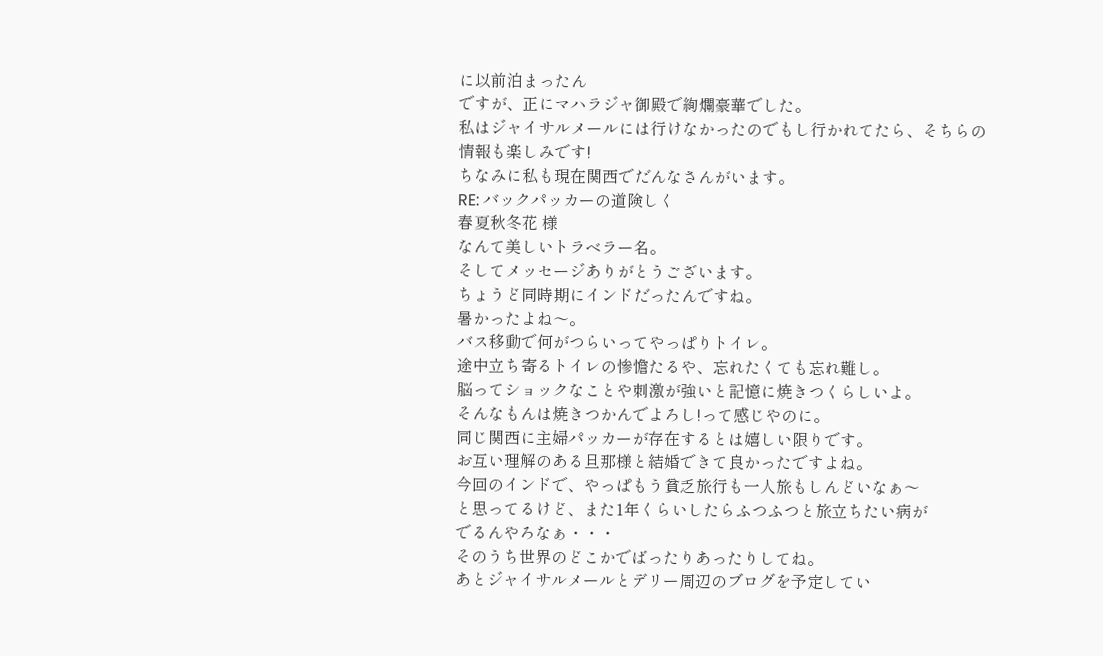に以前泊まったん
ですが、正にマハラジャ御殿で絢爛豪華でした。
私はジャイサルメールには行けなかったのでもし行かれてたら、そちらの
情報も楽しみです!
ちなみに私も現在関西でだんなさんがいます。
RE: バックパッカーの道険しく
春夏秋冬花 様
なんて美しいトラベラー名。
そしてメッセージありがとうございます。
ちょうど同時期にインドだったんですね。
暑かったよね〜。
バス移動で何がつらいってやっぱりトイレ。
途中立ち寄るトイレの惨憺たるや、忘れたくても忘れ難し。
脳ってショックなことや刺激が強いと記憶に焼きつくらしいよ。
そんなもんは焼きつかんでよろし!って感じやのに。
同じ関西に主婦パッカーが存在するとは嬉しい限りです。
お互い理解のある旦那様と結婚できて良かったですよね。
今回のインドで、やっぱもう貧乏旅行も一人旅もしんどいなぁ〜
と思ってるけど、また1年くらいしたらふつふつと旅立ちたい病が
でるんやろなぁ・・・
そのうち世界のどこかでばったりあったりしてね。
あとジャイサルメールとデリー周辺のブログを予定してい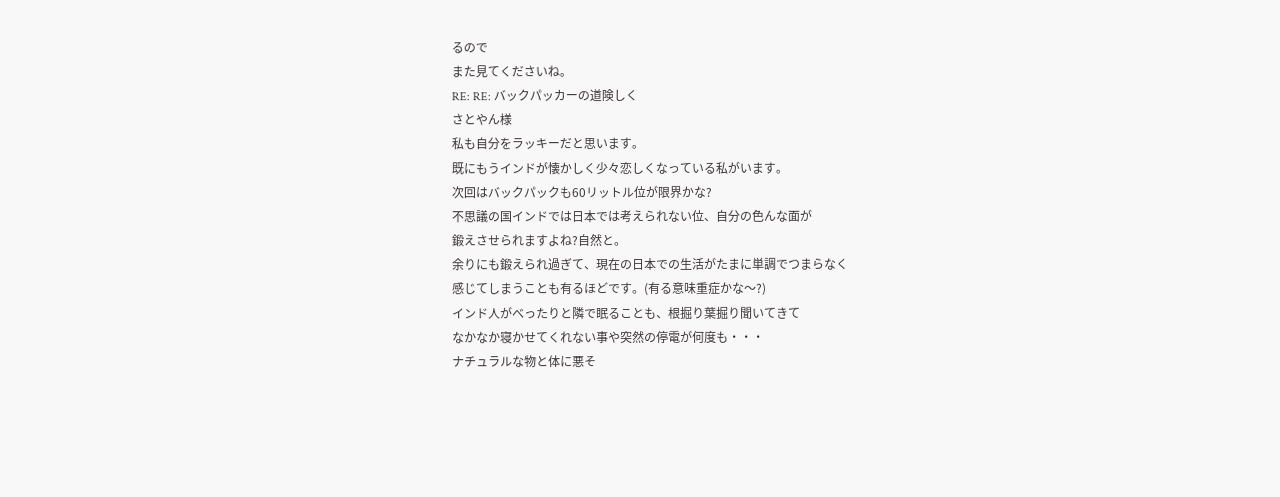るので
また見てくださいね。
RE: RE: バックパッカーの道険しく
さとやん様
私も自分をラッキーだと思います。
既にもうインドが懐かしく少々恋しくなっている私がいます。
次回はバックパックも60リットル位が限界かな?
不思議の国インドでは日本では考えられない位、自分の色んな面が
鍛えさせられますよね?自然と。
余りにも鍛えられ過ぎて、現在の日本での生活がたまに単調でつまらなく
感じてしまうことも有るほどです。(有る意味重症かな〜?)
インド人がべったりと隣で眠ることも、根掘り葉掘り聞いてきて
なかなか寝かせてくれない事や突然の停電が何度も・・・
ナチュラルな物と体に悪そ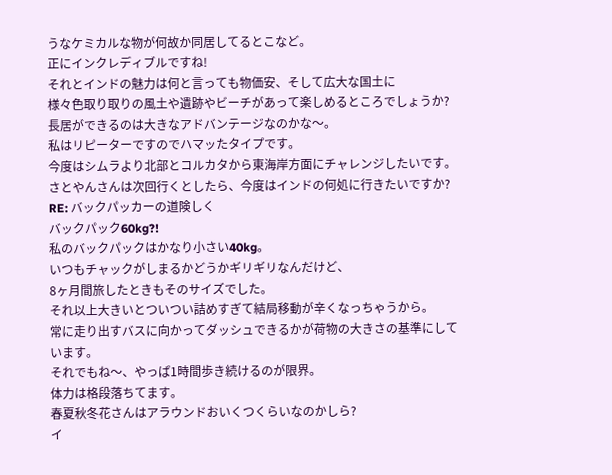うなケミカルな物が何故か同居してるとこなど。
正にインクレディブルですね!
それとインドの魅力は何と言っても物価安、そして広大な国土に
様々色取り取りの風土や遺跡やビーチがあって楽しめるところでしょうか?
長居ができるのは大きなアドバンテージなのかな〜。
私はリピーターですのでハマッたタイプです。
今度はシムラより北部とコルカタから東海岸方面にチャレンジしたいです。
さとやんさんは次回行くとしたら、今度はインドの何処に行きたいですか?
RE: バックパッカーの道険しく
バックパック60kg?!
私のバックパックはかなり小さい40kg。
いつもチャックがしまるかどうかギリギリなんだけど、
8ヶ月間旅したときもそのサイズでした。
それ以上大きいとついつい詰めすぎて結局移動が辛くなっちゃうから。
常に走り出すバスに向かってダッシュできるかが荷物の大きさの基準にしています。
それでもね〜、やっぱ1時間歩き続けるのが限界。
体力は格段落ちてます。
春夏秋冬花さんはアラウンドおいくつくらいなのかしら?
イ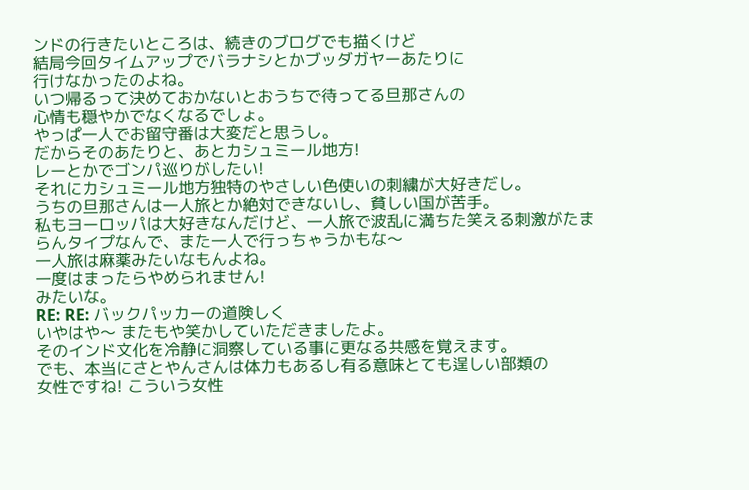ンドの行きたいところは、続きのブログでも描くけど
結局今回タイムアップでバラナシとかブッダガヤーあたりに
行けなかったのよね。
いつ帰るって決めておかないとおうちで待ってる旦那さんの
心情も穏やかでなくなるでしょ。
やっぱ一人でお留守番は大変だと思うし。
だからそのあたりと、あとカシュミール地方!
レーとかでゴンパ巡りがしたい!
それにカシュミール地方独特のやさしい色使いの刺繍が大好きだし。
うちの旦那さんは一人旅とか絶対できないし、貧しい国が苦手。
私もヨーロッパは大好きなんだけど、一人旅で波乱に満ちた笑える刺激がたまらんタイプなんで、また一人で行っちゃうかもな〜
一人旅は麻薬みたいなもんよね。
一度はまったらやめられません!
みたいな。
RE: RE: バックパッカーの道険しく
いやはや〜 またもや笑かしていただきましたよ。
そのインド文化を冷静に洞察している事に更なる共感を覚えます。
でも、本当にさとやんさんは体力もあるし有る意味とても逞しい部類の
女性ですね! こういう女性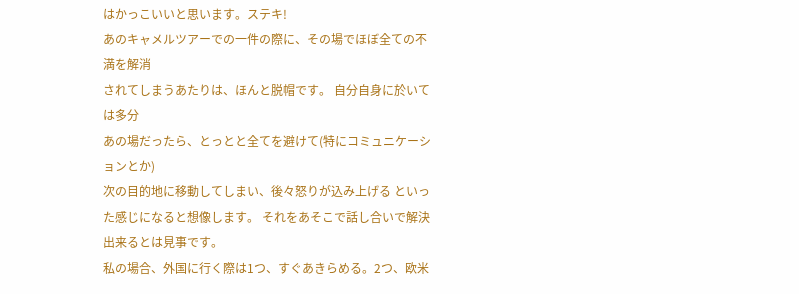はかっこいいと思います。ステキ!
あのキャメルツアーでの一件の際に、その場でほぼ全ての不満を解消
されてしまうあたりは、ほんと脱帽です。 自分自身に於いては多分
あの場だったら、とっとと全てを避けて(特にコミュニケーションとか)
次の目的地に移動してしまい、後々怒りが込み上げる といった感じになると想像します。 それをあそこで話し合いで解決出来るとは見事です。
私の場合、外国に行く際は1つ、すぐあきらめる。2つ、欧米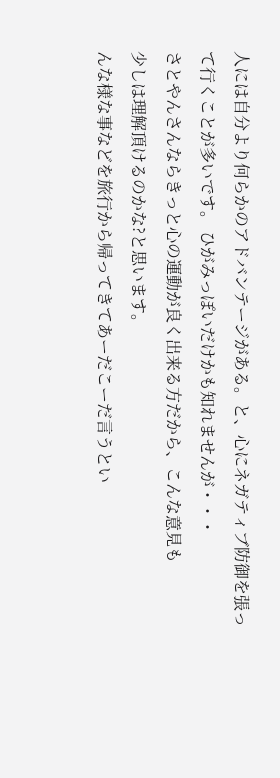人には自分より何らかのアドバンテージがある。と、心にネガティブ防御を張って行くことが多いです。 ひがみっぽいだけかも知れませんが・・・
さとやんさんならきっと心の運動が良く出来る方だから、こんな意見も
少しは理解頂けるのかな?と思います。
んな様な事などを旅行から帰ってきてあーだこーだ言うとい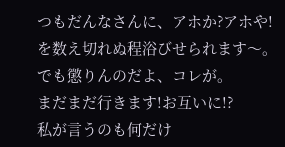つもだんなさんに、アホか?アホや!を数え切れぬ程浴びせられます〜。 でも懲りんのだよ、コレが。
まだまだ行きます!お互いに!?
私が言うのも何だけ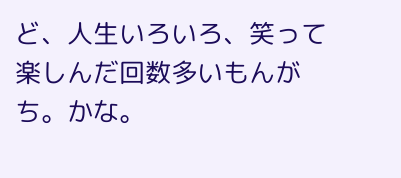ど、人生いろいろ、笑って楽しんだ回数多いもんがち。かな。